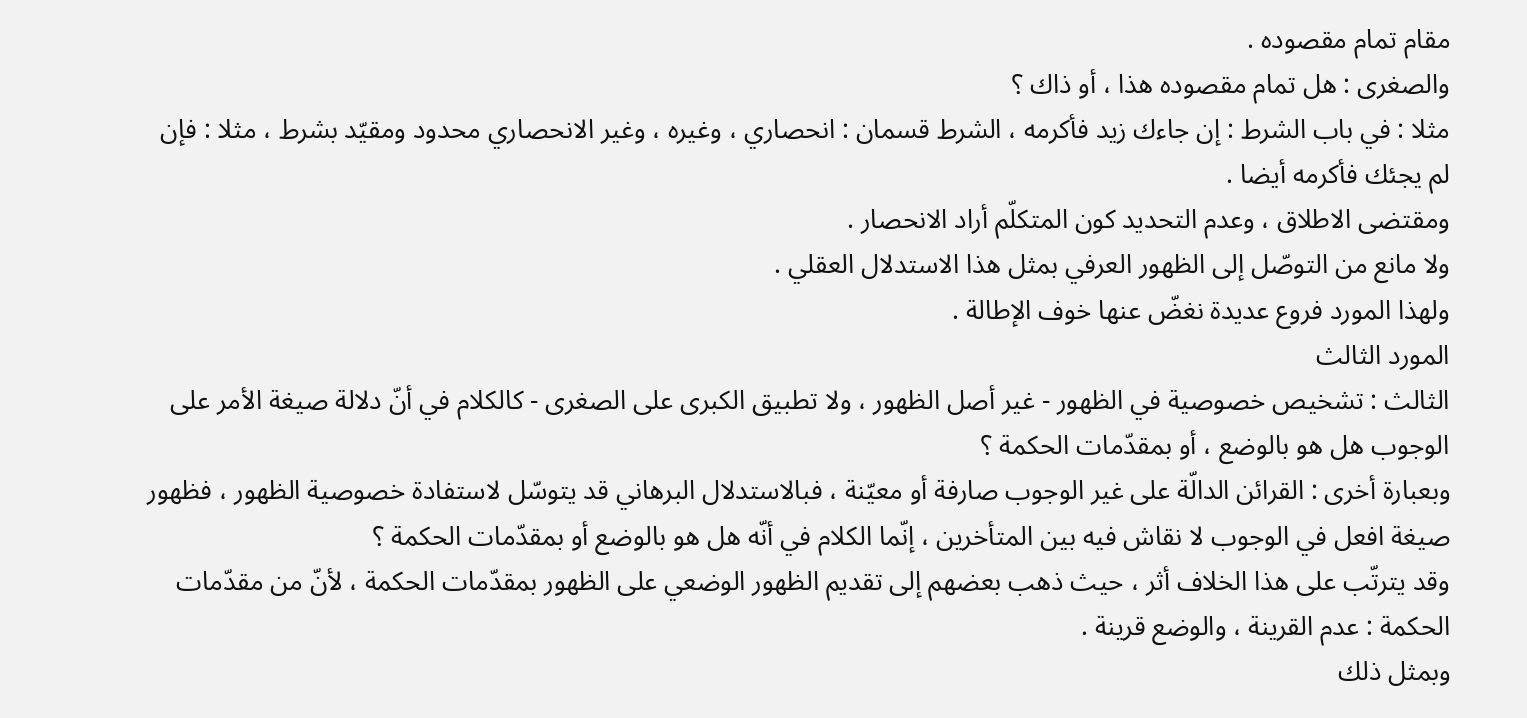مقام تمام مقصوده .
والصغرى : هل تمام مقصوده هذا ، أو ذاك ؟
مثلا : في باب الشرط : إن جاءك زيد فأكرمه ، الشرط قسمان : انحصاري ، وغيره ، وغير الانحصاري محدود ومقيّد بشرط ، مثلا : فإن لم يجئك فأكرمه أيضا .
ومقتضى الاطلاق ، وعدم التحديد كون المتكلّم أراد الانحصار .
ولا مانع من التوصّل إلى الظهور العرفي بمثل هذا الاستدلال العقلي .
ولهذا المورد فروع عديدة نغضّ عنها خوف الإطالة .
المورد الثالث
الثالث : تشخيص خصوصية في الظهور - غير أصل الظهور ، ولا تطبيق الكبرى على الصغرى - كالكلام في أنّ دلالة صيغة الأمر على الوجوب هل هو بالوضع ، أو بمقدّمات الحكمة ؟
وبعبارة أخرى : القرائن الدالّة على غير الوجوب صارفة أو معيّنة ، فبالاستدلال البرهاني قد يتوسّل لاستفادة خصوصية الظهور ، فظهور صيغة افعل في الوجوب لا نقاش فيه بين المتأخرين ، إنّما الكلام في أنّه هل هو بالوضع أو بمقدّمات الحكمة ؟
وقد يترتّب على هذا الخلاف أثر ، حيث ذهب بعضهم إلى تقديم الظهور الوضعي على الظهور بمقدّمات الحكمة ، لأنّ من مقدّمات الحكمة : عدم القرينة ، والوضع قرينة .
وبمثل ذلك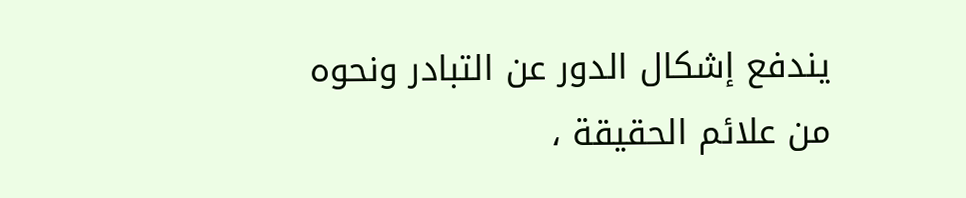يندفع إشكال الدور عن التبادر ونحوه من علائم الحقيقة ،